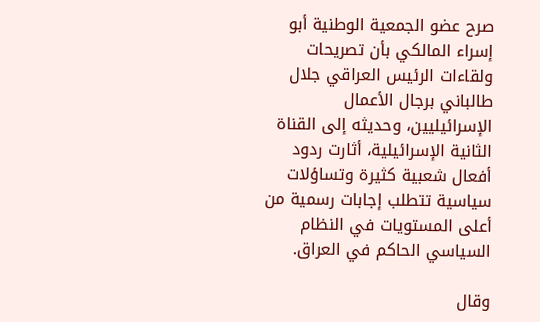صرح عضو الجمعية الوطنية أبو إسراء المالكي بأن تصريحات ولقاءات الرئيس العراقي جلال طالباني برجال الأعمال الإسرائيليين، وحديثه إلى القناة الثانية الإسرائيلية، أثارت ردود أفعال شعبية كثيرة وتساؤلات سياسية تتطلب إجابات رسمية من أعلى المستويات في النظام السياسي الحاكم في العراق.

وقال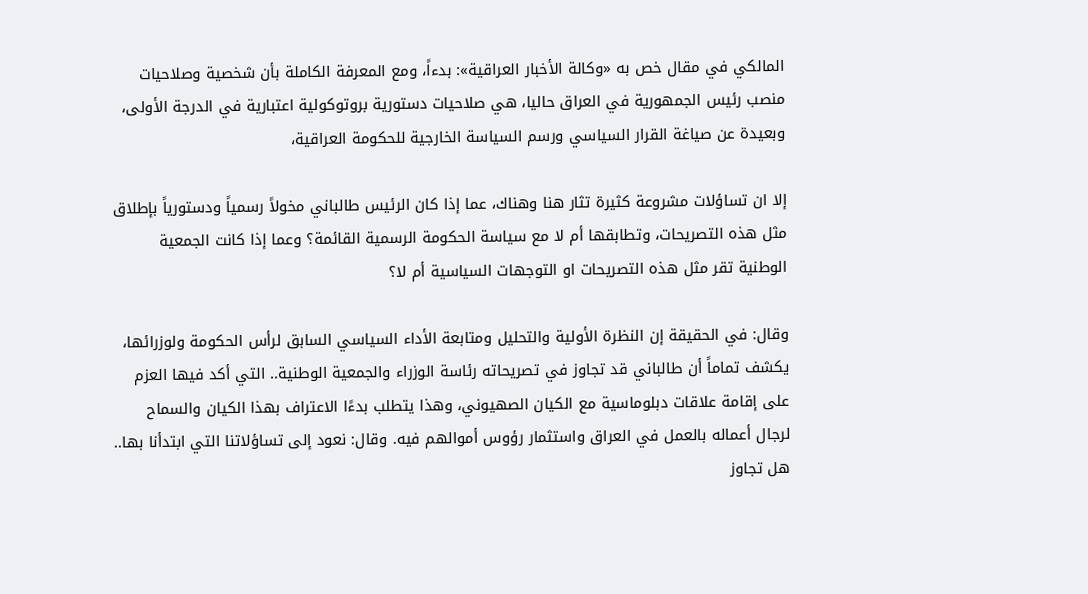المالكي في مقال خص به «وكالة الأخبار العراقية»: بدءاً، ومع المعرفة الكاملة بأن شخصية وصلاحيات منصب رئيس الجمهورية في العراق حاليا، هي صلاحيات دستورية بروتوكولية اعتبارية في الدرجة الأولى، وبعيدة عن صياغة القرار السياسي ورسم السياسة الخارجية للحكومة العراقية،

إلا ان تساؤلات مشروعة كثيرة تثار هنا وهناك، عما إذا كان الرئيس طالباني مخولاً رسمياً ودستورياً بإطلاق مثل هذه التصريحات، وتطابقها أم لا مع سياسة الحكومة الرسمية القائمة؟ وعما إذا كانت الجمعية الوطنية تقر مثل هذه التصريحات او التوجهات السياسية أم لا؟

وقال: في الحقيقة إن النظرة الأولية والتحليل ومتابعة الأداء السياسي السابق لرأس الحكومة ولوزرائها، يكشف تماماً أن طالباني قد تجاوز في تصريحاته رئاسة الوزراء والجمعية الوطنية.. التي أكد فيها العزم على إقامة علاقات دبلوماسية مع الكيان الصهيوني، وهذا يتطلب بدءًا الاعتراف بهذا الكيان والسماح لرجال أعماله بالعمل في العراق واستثمار رؤوس أموالهم فيه. وقال: نعود إلى تساؤلاتنا التي ابتدأنا بها.. هل تجاوز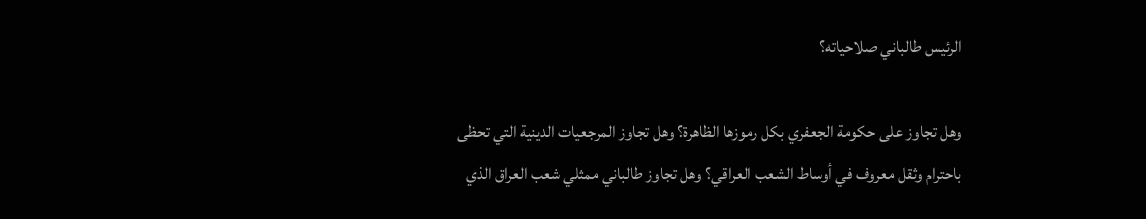الرئيس طالباني صلاحياته؟

وهل تجاوز على حكومة الجعفري بكل رموزها الظاهرة؟ وهل تجاوز المرجعيات الدينية التي تحظى باحترام وثقل معروف في أوساط الشعب العراقي؟ وهل تجاوز طالباني ممثلي شعب العراق الذي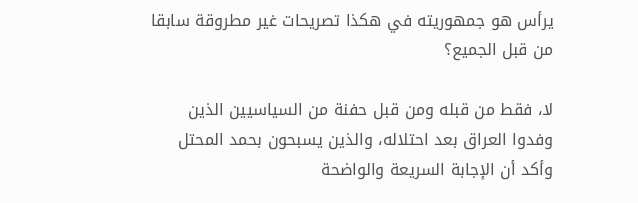يرأس هو جمهوريته في هكذا تصريحات غير مطروقة سابقا من قبل الجميع؟

لا، فقط من قبله ومن قبل حفنة من السياسيين الذين وفدوا العراق بعد احتلاله، والذين يسبحون بحمد المحتل وأكد أن الإجابة السريعة والواضحة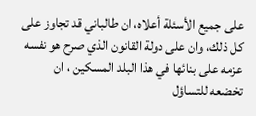على جميع الأسئلة أعلاه، ان طالباني قد تجاوز على كل ذلك، وان على دولة القانون الذي صرح هو نفسه عزمه على بنائها في هذا البلد المسكين ، ان تخضعه للتساؤل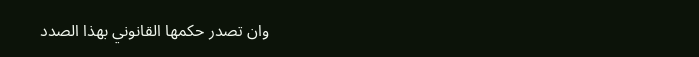وان تصدر حكمها القانوني بهذا الصدد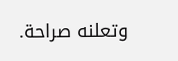وتعلنه صراحة.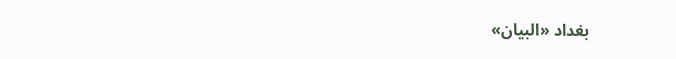بغداد «البيان»